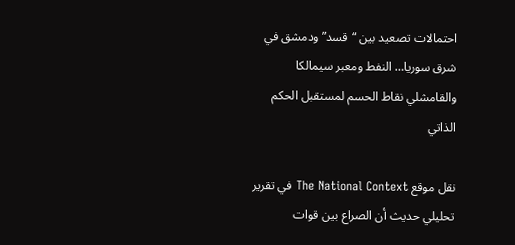احتمالات تصعيد بين “قسد” ودمشق في شرق سوريا… النفط ومعبر سيمالكا والقامشلي نقاط الحسم لمستقبل الحكم الذاتي

نقل موقع The National Context في تقرير تحليلي حديث أن الصراع بين قوات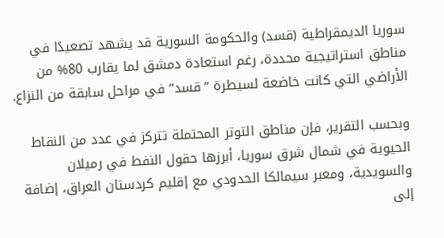سوريا الديمقراطية (قسد) والحكومة السورية قد يشهد تصعيدًا في مناطق استراتيجية محددة، رغم استعادة دمشق لما يقارب 80% من الأراضي التي كانت خاضعة لسيطرة “قسد” في مراحل سابقة من النزاع.

وبحسب التقرير، فإن مناطق التوتر المحتملة تتركز في عدد من النقاط الحيوية في شمال شرق سوريا، أبرزها حقول النفط في رميلان والسويدية، ومعبر سيمالكا الحدودي مع إقليم كردستان العراق، إضافة إلى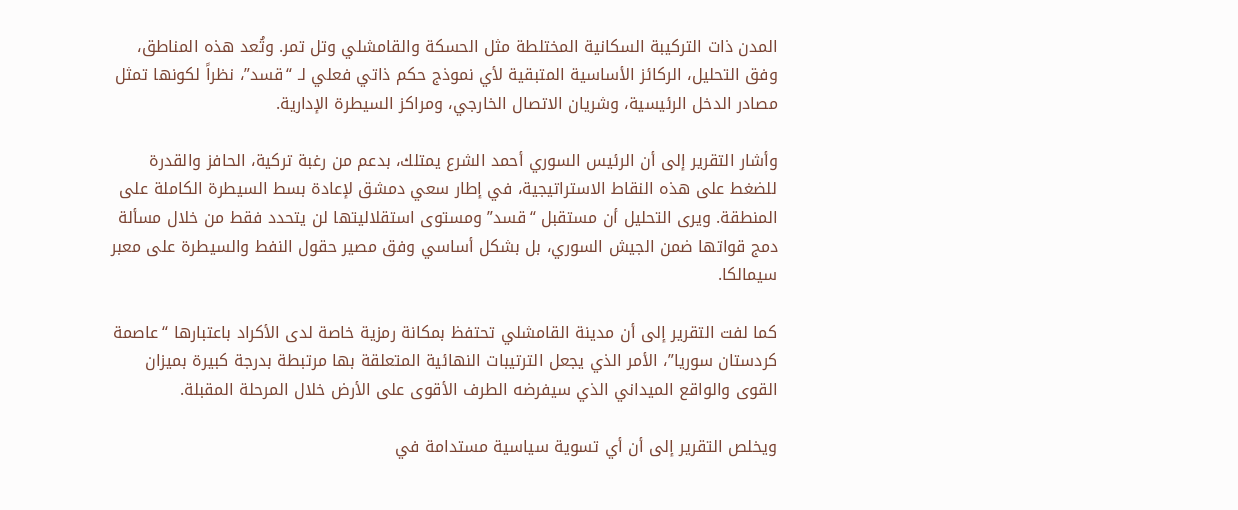المدن ذات التركيبة السكانية المختلطة مثل الحسكة والقامشلي وتل تمر. وتُعد هذه المناطق، وفق التحليل، الركائز الأساسية المتبقية لأي نموذج حكم ذاتي فعلي لـ “قسد”، نظراً لكونها تمثل مصادر الدخل الرئيسية، وشريان الاتصال الخارجي، ومراكز السيطرة الإدارية.

وأشار التقرير إلى أن الرئيس السوري أحمد الشرع يمتلك، بدعم من رغبة تركية، الحافز والقدرة للضغط على هذه النقاط الاستراتيجية، في إطار سعي دمشق لإعادة بسط السيطرة الكاملة على المنطقة. ويرى التحليل أن مستقبل “قسد” ومستوى استقلاليتها لن يتحدد فقط من خلال مسألة دمج قواتها ضمن الجيش السوري، بل بشكل أساسي وفق مصير حقول النفط والسيطرة على معبر سيمالكا.

كما لفت التقرير إلى أن مدينة القامشلي تحتفظ بمكانة رمزية خاصة لدى الأكراد باعتبارها “عاصمة كردستان سوريا”، الأمر الذي يجعل الترتيبات النهائية المتعلقة بها مرتبطة بدرجة كبيرة بميزان القوى والواقع الميداني الذي سيفرضه الطرف الأقوى على الأرض خلال المرحلة المقبلة.

ويخلص التقرير إلى أن أي تسوية سياسية مستدامة في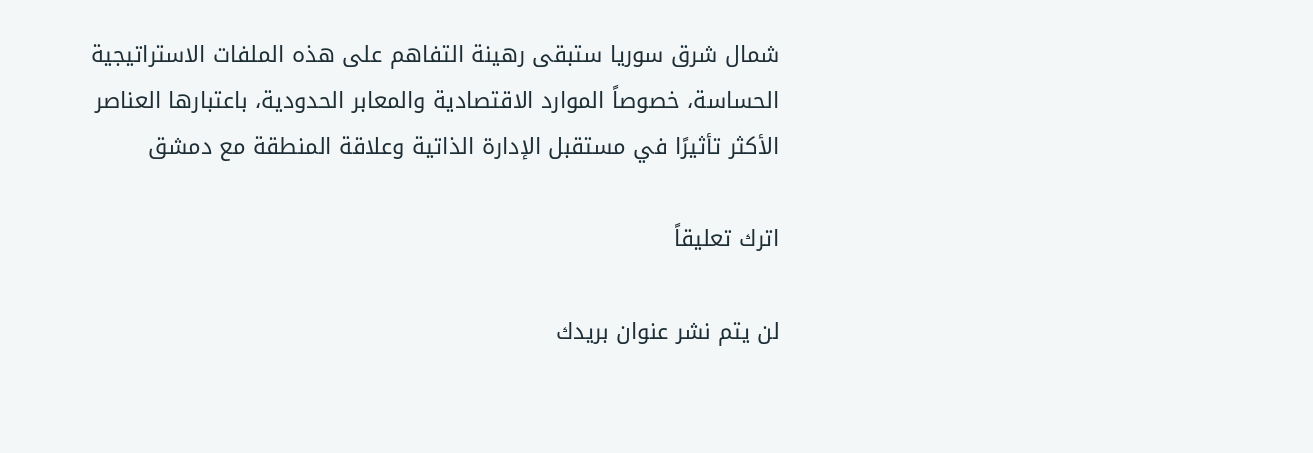شمال شرق سوريا ستبقى رهينة التفاهم على هذه الملفات الاستراتيجية الحساسة، خصوصاً الموارد الاقتصادية والمعابر الحدودية، باعتبارها العناصر الأكثر تأثيرًا في مستقبل الإدارة الذاتية وعلاقة المنطقة مع دمشق

اترك تعليقاً

لن يتم نشر عنوان بريدك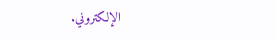الإلكتروني.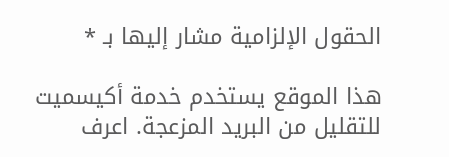الحقول الإلزامية مشار إليها بـ *

هذا الموقع يستخدم خدمة أكيسميت للتقليل من البريد المزعجة. اعرف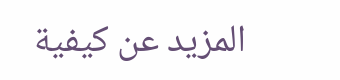المزيد عن كيفية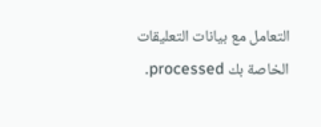التعامل مع بيانات التعليقات الخاصة بك processed.